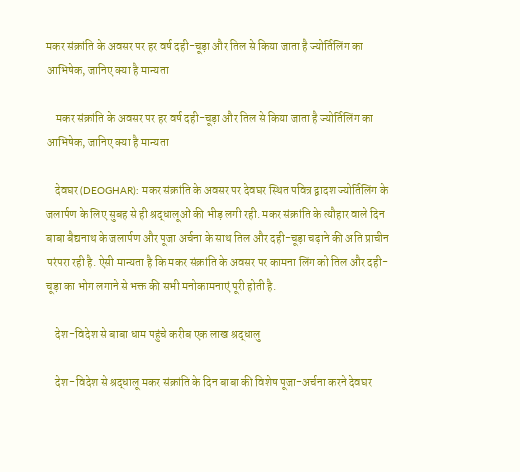मकर संक्रांति के अवसर पर हर वर्ष दही-चूड़ा और तिल से किया जाता है ज्योर्तिलिंग का आभिषेक, जानिए क्या है मान्यता

    मकर संक्रांति के अवसर पर हर वर्ष दही-चूड़ा और तिल से किया जाता है ज्योर्तिलिंग का आभिषेक, जानिए क्या है मान्यता

    देवघर (DEOGHAR): मकर संक्रांति के अ‌वसर पर देवघर स्थित पवित्र द्वादश ज्योर्तिलिंग के जलार्पण के लिए सुबह से ही श्रद्धालूओं की भीड़ लगी रही. मकर संक्रांति के त्यौहार वाले दिन बाबा बैद्यनाथ के जलार्पण और पूजा अर्चना के साथ तिल और दही-चूड़ा चढ़ाने की अति प्राचीन परंपरा रही है. ऐसी मान्यता है कि मकर संक्रांति के अवसर पर कामना लिंग को तिल और दही-चूड़ा का भोग लगाने से भक्त की सभी मनोकामनाएं पूरी होती है.

    देश-विदेश से बाबा धाम पहुंचे करीब एक लाख श्रद्धालु

    देश-विदेश से श्रद्धालू मकर संक्रांति के दिन बाबा की विशेष पूजा-अर्चना करने देवघर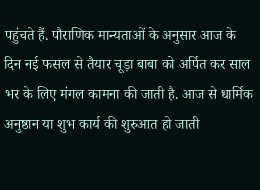पहुंचते हैं. पौराणिक मान्यताओं के अनुसार आज के दिन नई फसल से तैयार चूड़ा बाबा को अर्पित कर साल भर के लिए मंगल कामना की जाती है. आज से धार्मिक अनुष्ठान या शुभ कार्य की शुरुआत हो जाती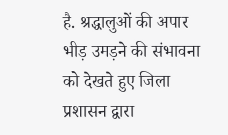है. श्रद्धालुओं की अपार भीड़ उमड़ने की संभावना को देखते हुए जिला प्रशासन द्वारा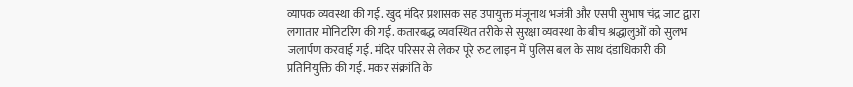व्यापक व्यवस्था की गई. खुद मंदिर प्रशासक सह उपायुक्त मंजूनाथ भजंत्री और एसपी सुभाष चंद्र जाट द्वारा लगातार मोनिटरिंग की गई. कतारबद्ध व्यवस्थित तरीके से सुरक्षा व्यवस्था के बीच श्रद्धालुओं को सुलभ जलार्पण करवाई गई. मंदिर परिसर से लेकर पूरे रुट लाइन में पुलिस बल के साथ दंडाधिकारी की प्रतिनियुक्ति की गई. मकर संक्रांति के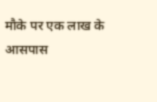मौके पर एक लाख के आसपास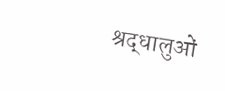श्रद्धालुओं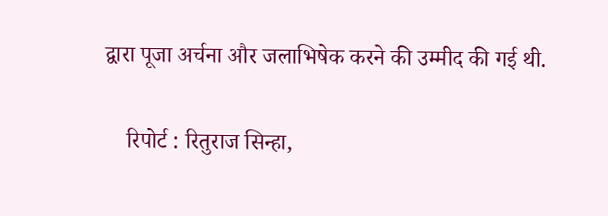द्वारा पूजा अर्चना और जलाभिषेक करने की उम्मीद की गई थी.

    रिपोर्ट : रितुराज सिन्हा,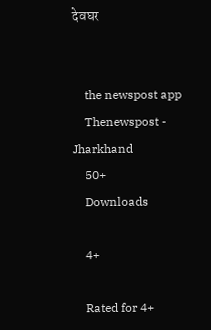देवघर


    the newspost app
    Thenewspost - Jharkhand
    50+
    Downloads

    4+

    Rated for 4+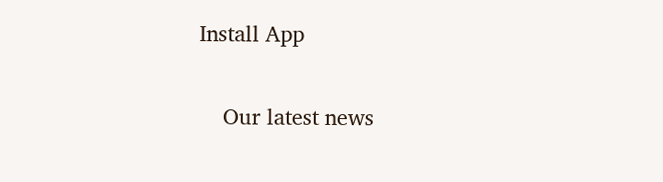Install App

    Our latest news